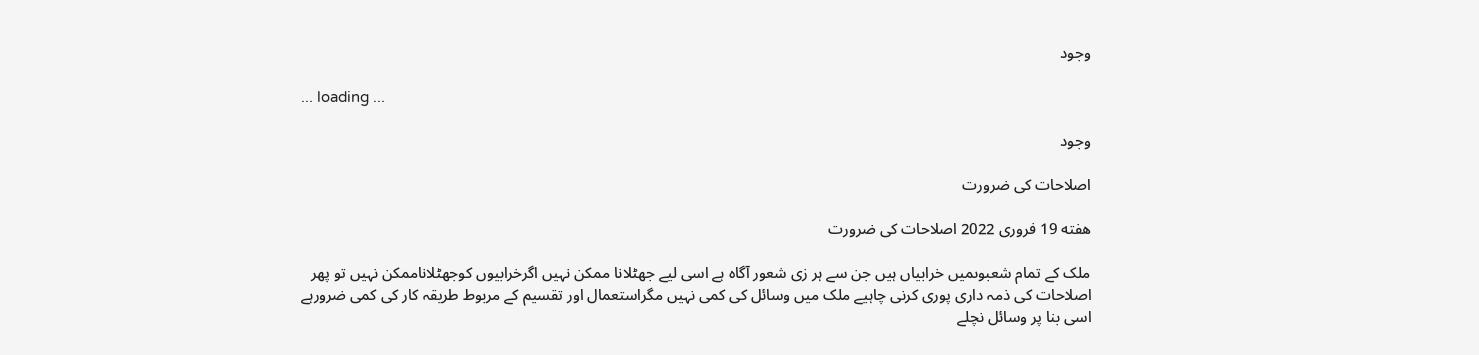وجود

... loading ...

وجود

اصلاحات کی ضرورت

هفته 19 فروری 2022 اصلاحات کی ضرورت

ملک کے تمام شعبوںمیں خرابیاں ہیں جن سے ہر زی شعور آگاہ ہے اسی لیے جھٹلانا ممکن نہیں اگرخرابیوں کوجھٹلاناممکن نہیں تو پھر اصلاحات کی ذمہ داری پوری کرنی چاہیے ملک میں وسائل کی کمی نہیں مگراستعمال اور تقسیم کے مربوط طریقہ کار کی کمی ضرورہے اسی بنا پر وسائل نچلے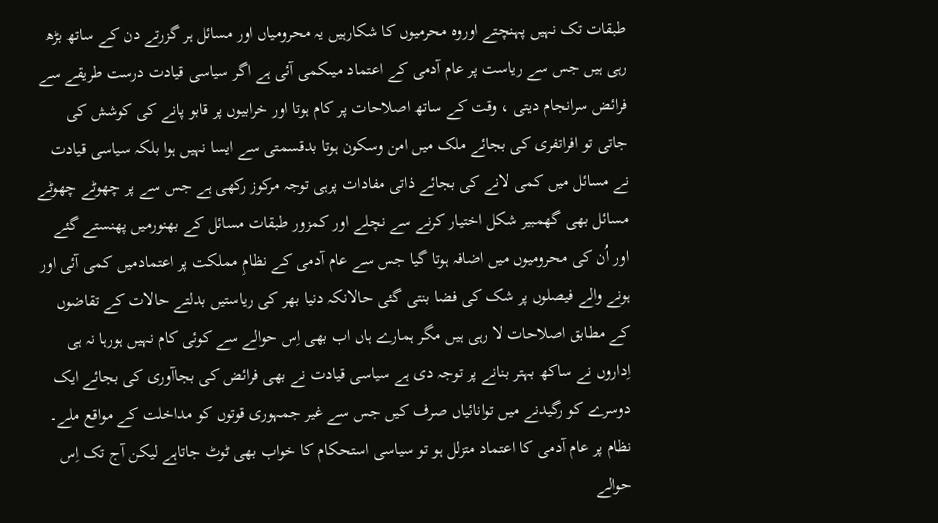طبقات تک نہیں پہنچتے اوروہ محرمیوں کا شکارہیں یہ محرومیاں اور مسائل ہر گزرتے دن کے ساتھ بڑھ رہی ہیں جس سے ریاست پر عام آدمی کے اعتماد میںکمی آئی ہے اگر سیاسی قیادت درست طریقے سے فرائض سرانجام دیتی ، وقت کے ساتھ اصلاحات پر کام ہوتا اور خرابیوں پر قابو پانے کی کوشش کی جاتی تو افراتفری کی بجائے ملک میں امن وسکون ہوتا بدقسمتی سے ایسا نہیں ہوا بلکہ سیاسی قیادت نے مسائل میں کمی لانے کی بجائے ذاتی مفادات پرہی توجہ مرکوز رکھی ہے جس سے پر چھوٹے چھوٹے مسائل بھی گھمبیر شکل اختیار کرنے سے نچلے اور کمزور طبقات مسائل کے بھنورمیں پھنستے گئے اور اُن کی محرومیوں میں اضافہ ہوتا گیا جس سے عام آدمی کے نظامِ مملکت پر اعتمادمیں کمی آئی اور ہونے والے فیصلوں پر شک کی فضا بنتی گئی حالانکہ دنیا بھر کی ریاستیں بدلتے حالات کے تقاضوں کے مطابق اصلاحات لا رہی ہیں مگر ہمارے ہاں اب بھی اِس حوالے سے کوئی کام نہیں ہورہا نہ ہی اِداروں نے ساکھ بہتر بنانے پر توجہ دی ہے سیاسی قیادت نے بھی فرائض کی بجاآوری کی بجائے ایک دوسرے کو رگیدنے میں توانائیاں صرف کیں جس سے غیر جمہوری قوتوں کو مداخلت کے مواقع ملے۔
نظام پر عام آدمی کا اعتماد متزلل ہو تو سیاسی استحکام کا خواب بھی ٹوٹ جاتاہے لیکن آج تک اِس حوالے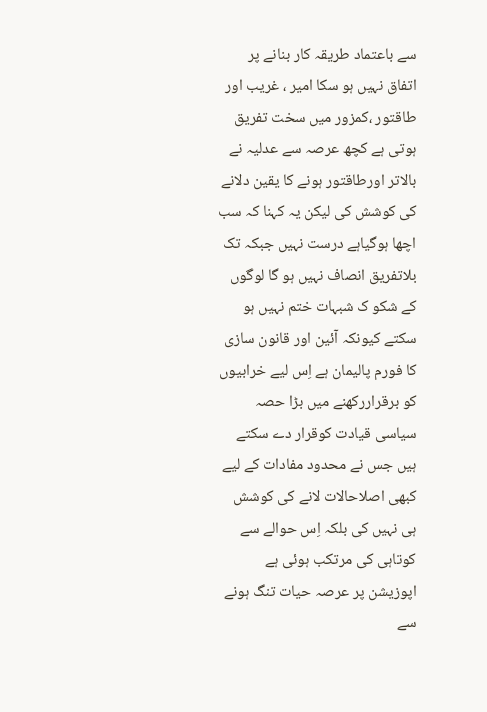سے باعتماد طریقہ کار بنانے پر اتفاق نہیں ہو سکا امیر ، غریب اور طاقتور ،کمزور میں سخت تفریق ہوتی ہے کچھ عرصہ سے عدلیہ نے بالاتر اورطاقتور ہونے کا یقین دلانے کی کوشش کی لیکن یہ کہنا کہ سب اچھا ہوگیاہے درست نہیں جبکہ تک بلاتفریق انصاف نہیں ہو گا لوگوں کے شکو ک شبہات ختم نہیں ہو سکتے کیونکہ آئین اور قانون سازی کا فورم پالیمان ہے اِس لیے خرابیوں کو برقراررکھنے میں بڑا حصہ سیاسی قیادت کوقرار دے سکتے ہیں جس نے محدود مفادات کے لیے کبھی اصلاحالات لانے کی کوشش ہی نہیں کی بلکہ اِس حوالے سے کوتاہی کی مرتکب ہوئی ہے اپوزیشن پر عرصہ حیات تنگ ہونے سے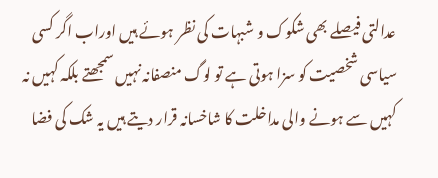عدالتی فیصلے بھی شکوک و شبہات کی نظر ہوئے ہیں اوراب اگر کسی سیاسی شخصیت کو سزا ہوتی ہے تو لوگ منصفانہ نہیں سمجھتے بلکہ کہیں نہ کہیں سے ہونے والی مداخلت کا شاخسانہ قرار دیتے ہیں یہ شک کی فضا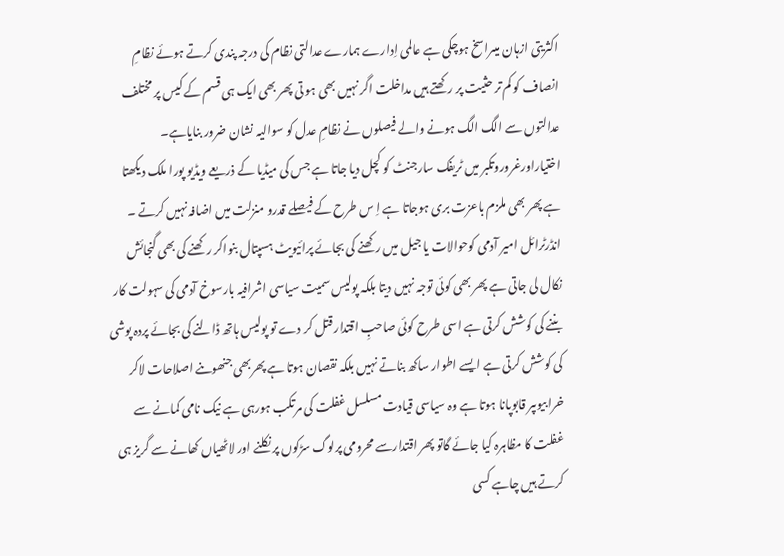اکثریتی ازہان میںراسخ ہوچکی ہے عالمی اِدارے ہمارے عدالتی نظام کی درجہ پندی کرتے ہوئے نظامِ انصاف کو کم تر حثیت پر رکھتے ہیں مداخلت اگر نہیں بھی ہو تی پھر بھی ایک ہی قسم کے کیس پر مختلف عدالتوں سے الگ الگ ہونے والے فیصلوں نے نظامِ عدل کو سوالیہ نشان ضرور بنایاہے۔
اختیاراورغروروتکبر میں ٹریفک سارجنٹ کو کچل دیا جاتا ہے جس کی میڈیا کے ذریعے ویڈیو پورا ملک دیکھتا ہے پھر بھی ملزم باعزت بری ہوجاتا ہے اِ س طرح کے فیصلے قدرو منزلت میں اضافہ نہیں کرتے ۔ انڈرٹرائل امیر آدمی کوحوالات یا جیل میں رکھنے کی بجائے پرائیویٹ ہسپتال بنواکر رکھنے کی بھی گنجائش نکال لی جاتی ہے پھر بھی کوئی توجہ نہیں دیتا بلکہ پولیس سمیت سیاسی اشرافیہ بارسوخ آدمی کی سہولت کار بننے کی کوشش کرتی ہے اسی طرح کوئی صاحبِ اقتدار قتل کر دے تو پولیس ہاتھ ڈالنے کی بجائے پردہ پوشی کی کوشش کرتی ہے ایسے اطوار ساکھ بناتے نہیں بلکہ نقصان ہوتا ہے پھربھی جنھوںنے اصلاحات لاکر خرابیوںپر قابوپانا ہوتا ہے وہ سیاسی قیادت مسلسل غفلت کی مرتکب ہورہی ہے نیک نامی کمانے سے غفلت کا مظاہرہ کیا جائے گاتو پھر اقتدارسے محرومی پرلوگ سڑکوں پر نکلنے اور لاٹھیاں کھانے سے گریز ہی کرتے ہیں چاہے کسی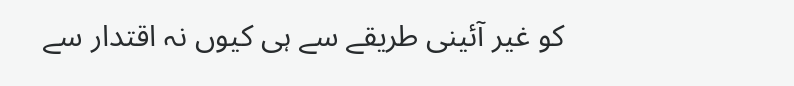کو غیر آئینی طریقے سے ہی کیوں نہ اقتدار سے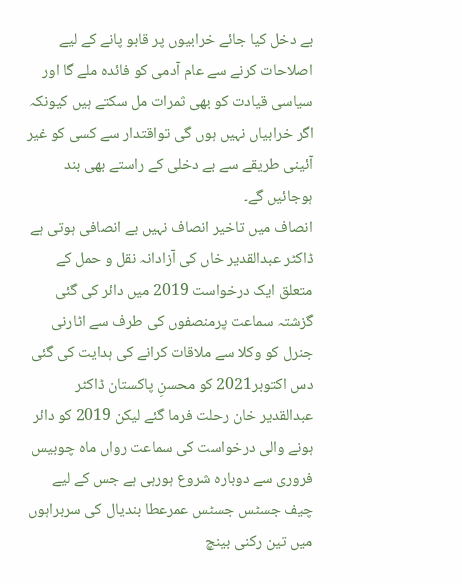بے دخل کیا جائے خرابیوں پر قابو پانے کے لیے اصلاحات کرنے سے عام آدمی کو فائدہ ملے گا اور سیاسی قیادت کو بھی ثمرات مل سکتے ہیں کیونکہ اگر خرابیاں نہیں ہوں گی تواقتدار سے کسی کو غیر آئینی طریقے سے بے دخلی کے راستے بھی بند ہوجائیں گے۔
انصاف میں تاخیر انصاف نہیں بے انصافی ہوتی ہے ڈاکٹر عبدالقدیر خاں کی آزادانہ نقل و حمل کے متعلق ایک درخواست 2019 میں دائر کی گئی گزشتہ سماعت پرمنصفوں کی طرف سے اٹارنی جنرل کو وکلا سے ملاقات کرانے کی ہدایت کی گئی دس اکتوبر2021 کو محسنِ پاکستان ڈاکٹر عبدالقدیر خان رحلت فرما گئے لیکن 2019 کو دائر ہونے والی درخواست کی سماعت رواں ماہ چوبیس فروری سے دوبارہ شروع ہورہی ہے جس کے لیے چیف جسٹس جسٹس عمرعطا بندیال کی سربراہوں میں تین رکنی بینچ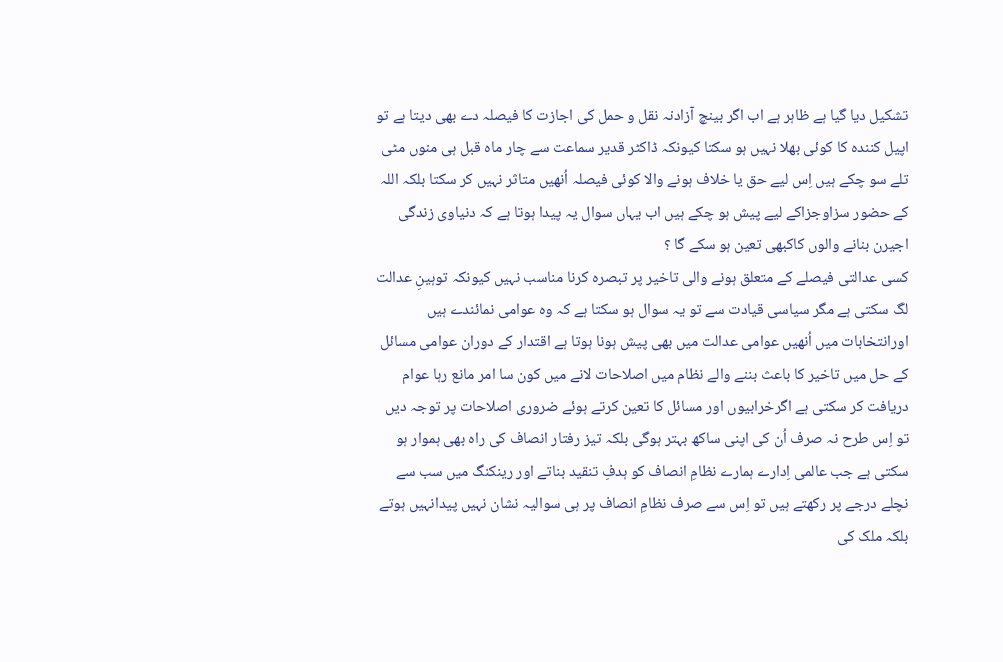تشکیل دیا گیا ہے ظاہر ہے اب اگر بینچ آزادنہ نقل و حمل کی اجازت کا فیصلہ دے بھی دیتا ہے تو اپیل کنندہ کا کوئی بھلا نہیں ہو سکتا کیونکہ ڈاکٹر قدیر سماعت سے چار ماہ قبل ہی منوں مٹی تلے سو چکے ہیں اِس لیے حق یا خلاف ہونے والا کوئی فیصلہ اُنھیں متاثر نہیں کر سکتا بلکہ اللہ کے حضور سزاوجزاکے لیے پیش ہو چکے ہیں اب یہاں سوال یہ پیدا ہوتا ہے کہ دنیاوی زندگی اجیرن بنانے والوں کاکبھی تعین ہو سکے گا ؟
کسی عدالتی فیصلے کے متعلق ہونے والی تاخیر پر تبصرہ کرنا مناسب نہیں کیونکہ توہینِ عدالت لگ سکتی ہے مگر سیاسی قیادت سے تو یہ سوال ہو سکتا ہے کہ وہ عوامی نمائندے ہیں اورانتخابات میں اُنھیں عوامی عدالت میں بھی پیش ہونا ہوتا ہے اقتدار کے دوران عوامی مسائل کے حل میں تاخیر کا باعث بننے والے نظام میں اصلاحات لانے میں کون سا امر مانع رہا عوام دریافت کر سکتی ہے اگرخرابیوں اور مسائل کا تعین کرتے ہوئے ضروری اصلاحات پر توجہ دیں تو اِس طرح نہ صرف اُن کی اپنی ساکھ بہتر ہوگی بلکہ تیز رفتار انصاف کی راہ بھی ہموار ہو سکتی ہے جب عالمی اِدارے ہمارے نظامِ انصاف کو ہدفِ تنقید بناتے اور رینکنگ میں سب سے نچلے درجے پر رکھتے ہیں تو اِس سے صرف نظامِ انصاف پر ہی سوالیہ نشان نہیں پیدانہیں ہوتے بلکہ ملک کی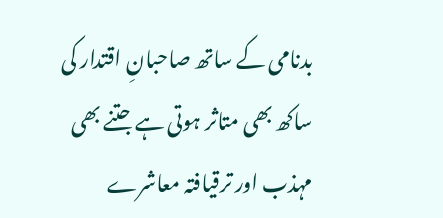بدنامی کے ساتھ صاحبانِ اقتدار کی ساکھ بھی متاثر ہوتی ہے جتنے بھی مہذب اور ترقیافتہ معاشرے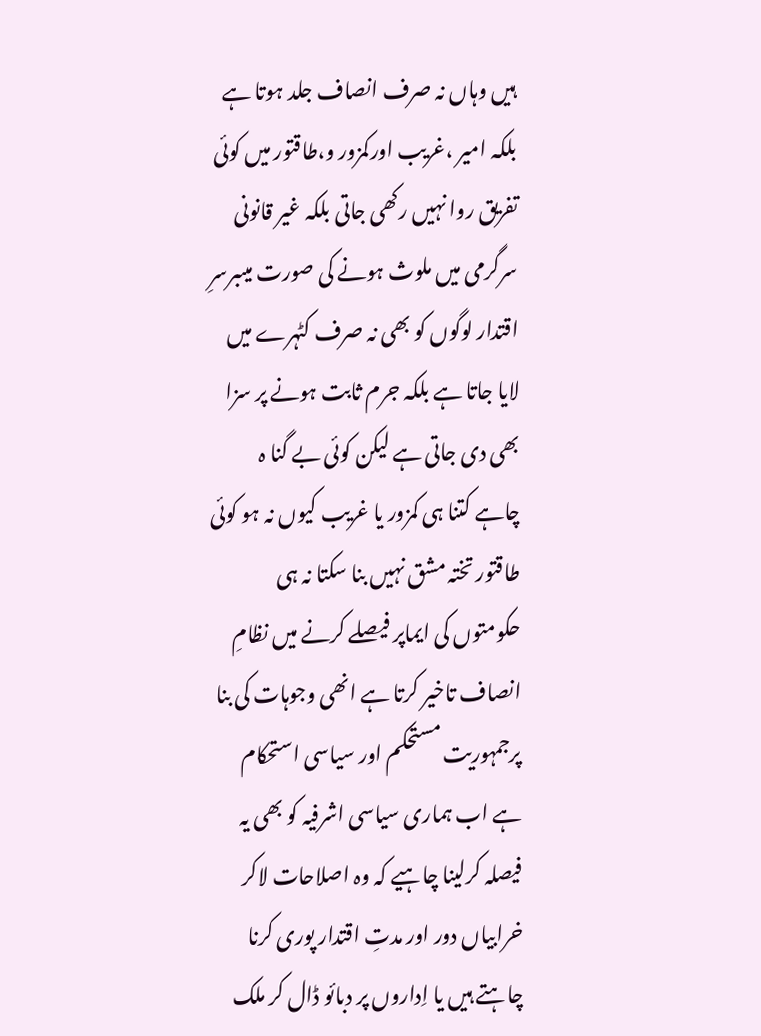ہیں وہاں نہ صرف انصاف جلد ہوتا ہے بلکہ امیر ،غریب اورکمزور و،طاقتور میں کوئی تفریق روا نہیں رکھی جاتی بلکہ غیر قانونی سرگرمی میں ملوث ہونے کی صورت میںبرسرِ اقتدار لوگوں کو بھی نہ صرف کٹہرے میں لایا جاتا ہے بلکہ جرم ثابت ہونے پر سزا بھی دی جاتی ہے لیکن کوئی بے گنا ہ چاہے کتنا ہی کمزور یا غریب کیوں نہ ہو کوئی طاقتور تختہ مشق نہیں بنا سکتا نہ ہی حکومتوں کی ایماپر فیصلے کرنے میں نظامِ انصاف تاخیر کرتا ہے انھی وجوہات کی بنا پرجمہوریت مستحکم اور سیاسی استحکام ہے اب ہماری سیاسی اشرفیہ کو بھی یہ فیصلہ کرلینا چاہیے کہ وہ اصلاحات لاکر خرابیاں دور اور مدتِ اقتدار پوری کرنا چاہتے ہیں یا اِداروں پر دبائو ڈال کر ملک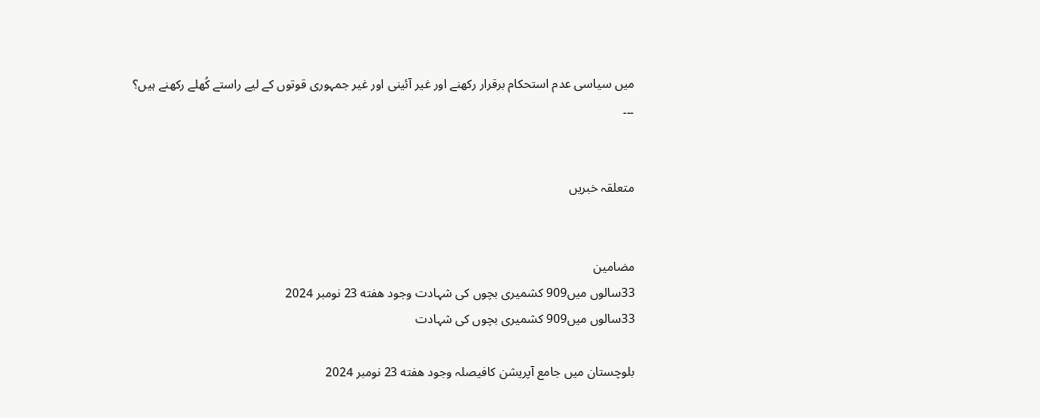میں سیاسی عدم استحکام برقرار رکھنے اور غیر آئینی اور غیر جمہوری قوتوں کے لیے راستے کُھلے رکھنے ہیں؟
۔۔۔


متعلقہ خبریں


مضامین
33سالوں میں909 کشمیری بچوں کی شہادت وجود هفته 23 نومبر 2024
33سالوں میں909 کشمیری بچوں کی شہادت

بلوچستان میں جامع آپریشن کافیصلہ وجود هفته 23 نومبر 2024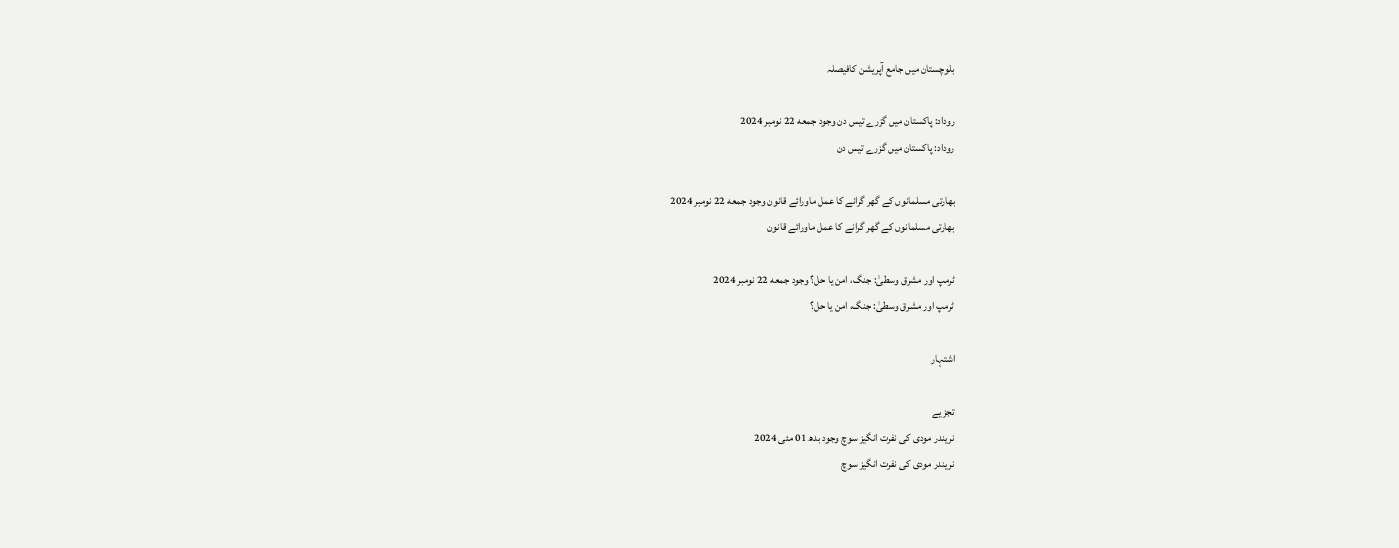بلوچستان میں جامع آپریشن کافیصلہ

روداد: پاکستان میں گزرے تیس دن وجود جمعه 22 نومبر 2024
روداد: پاکستان میں گزرے تیس دن

بھارتی مسلمانوں کے گھر گرانے کا عمل ماورائے قانون وجود جمعه 22 نومبر 2024
بھارتی مسلمانوں کے گھر گرانے کا عمل ماورائے قانون

ٹرمپ اور مشرق وسطیٰ: جنگ، امن یا حل؟ وجود جمعه 22 نومبر 2024
ٹرمپ اور مشرق وسطیٰ: جنگ، امن یا حل؟

اشتہار

تجزیے
نریندر مودی کی نفرت انگیز سوچ وجود بدھ 01 مئی 2024
نریندر مودی کی نفرت انگیز سوچ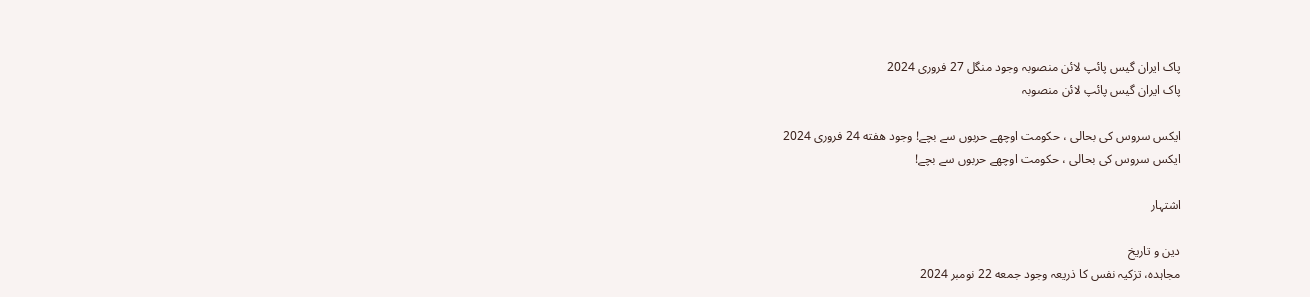پاک ایران گیس پائپ لائن منصوبہ وجود منگل 27 فروری 2024
پاک ایران گیس پائپ لائن منصوبہ

ایکس سروس کی بحالی ، حکومت اوچھے حربوں سے بچے! وجود هفته 24 فروری 2024
ایکس سروس کی بحالی ، حکومت اوچھے حربوں سے بچے!

اشتہار

دین و تاریخ
مجاہدہ، تزکیہ نفس کا ذریعہ وجود جمعه 22 نومبر 2024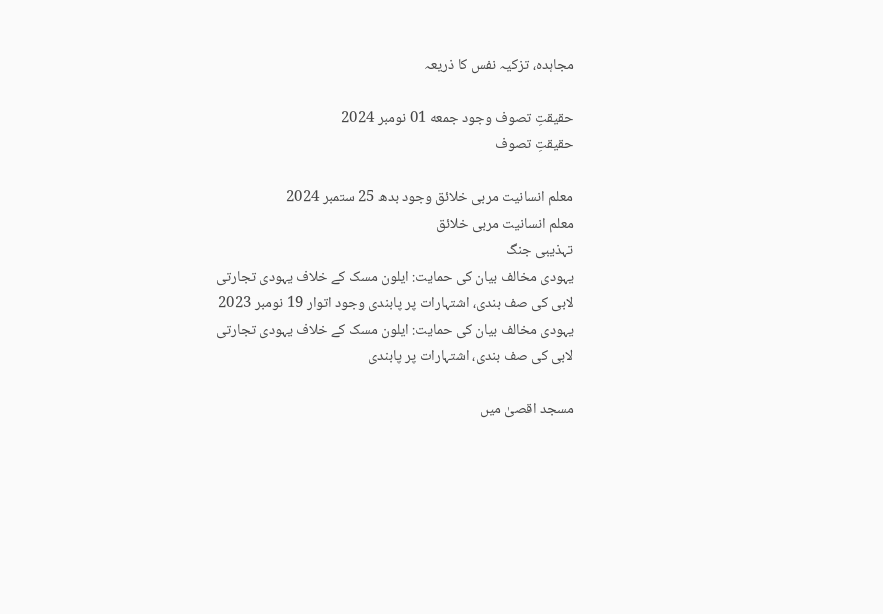مجاہدہ، تزکیہ نفس کا ذریعہ

حقیقتِ تصوف وجود جمعه 01 نومبر 2024
حقیقتِ تصوف

معلم انسانیت مربی خلائق وجود بدھ 25 ستمبر 2024
معلم انسانیت مربی خلائق
تہذیبی جنگ
یہودی مخالف بیان کی حمایت: ایلون مسک کے خلاف یہودی تجارتی لابی کی صف بندی، اشتہارات پر پابندی وجود اتوار 19 نومبر 2023
یہودی مخالف بیان کی حمایت: ایلون مسک کے خلاف یہودی تجارتی لابی کی صف بندی، اشتہارات پر پابندی

مسجد اقصیٰ میں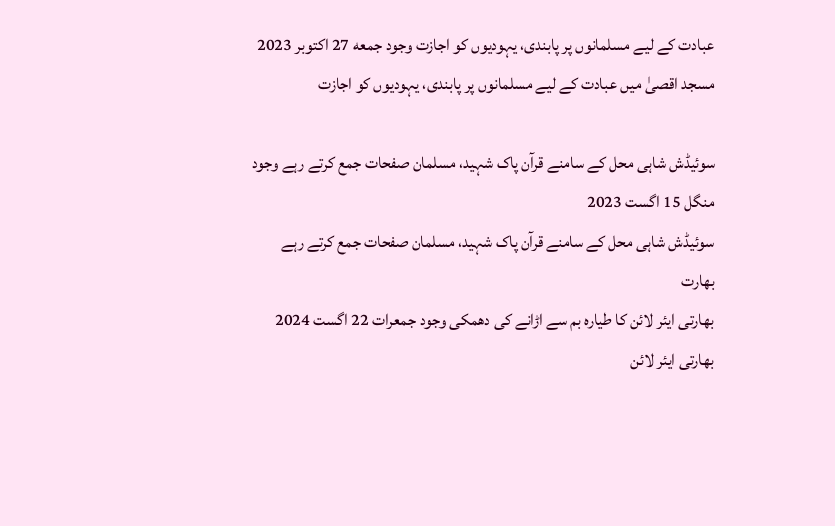عبادت کے لیے مسلمانوں پر پابندی، یہودیوں کو اجازت وجود جمعه 27 اکتوبر 2023
مسجد اقصیٰ میں عبادت کے لیے مسلمانوں پر پابندی، یہودیوں کو اجازت

سوئیڈش شاہی محل کے سامنے قرآن پاک شہید، مسلمان صفحات جمع کرتے رہے وجود منگل 15 اگست 2023
سوئیڈش شاہی محل کے سامنے قرآن پاک شہید، مسلمان صفحات جمع کرتے رہے
بھارت
بھارتی ایئر لائن کا طیارہ بم سے اڑانے کی دھمکی وجود جمعرات 22 اگست 2024
بھارتی ایئر لائن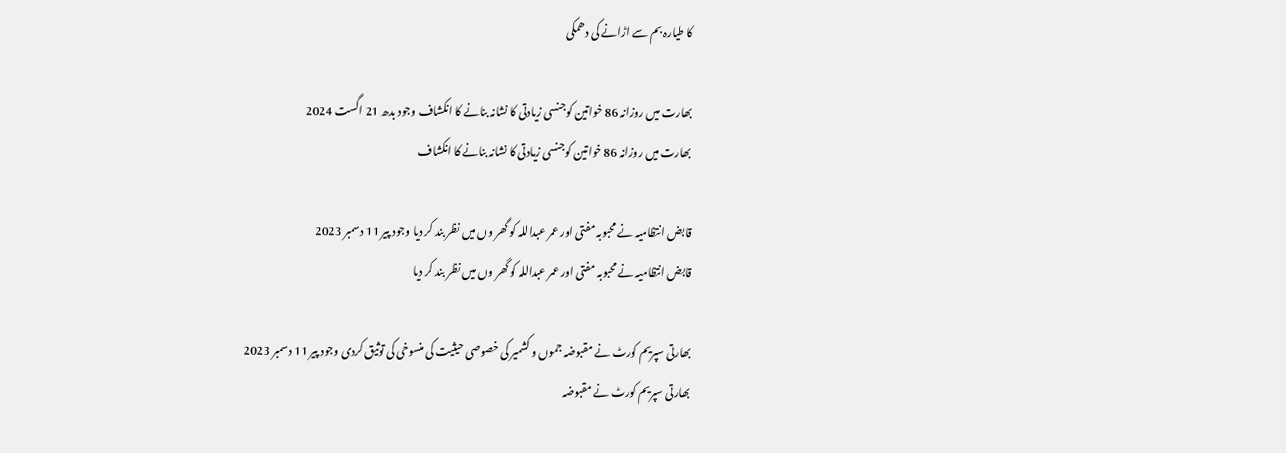کا طیارہ بم سے اڑانے کی دھمکی

بھارت میں روزانہ 86 خواتین کوجنسی زیادتی کا نشانہ بنانے کا انکشاف وجود بدھ 21 اگست 2024
بھارت میں روزانہ 86 خواتین کوجنسی زیادتی کا نشانہ بنانے کا انکشاف

قابض انتظامیہ نے محبوبہ مفتی اور عمر عبداللہ کو گھر وں میں نظر بند کر دیا وجود پیر 11 دسمبر 2023
قابض انتظامیہ نے محبوبہ مفتی اور عمر عبداللہ کو گھر وں میں نظر بند کر دیا

بھارتی سپریم کورٹ نے مقبوضہ جموں و کشمیر کی خصوصی حیثیت کی منسوخی کی توثیق کردی وجود پیر 11 دسمبر 2023
بھارتی سپریم کورٹ نے مقبوضہ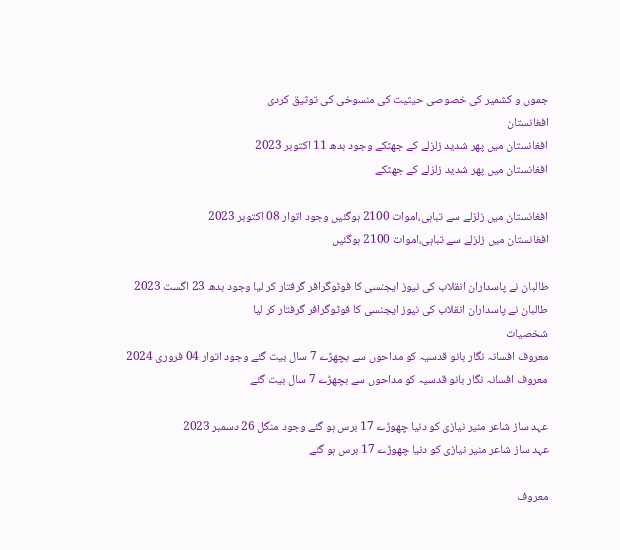جموں و کشمیر کی خصوصی حیثیت کی منسوخی کی توثیق کردی
افغانستان
افغانستان میں پھر شدید زلزلے کے جھٹکے وجود بدھ 11 اکتوبر 2023
افغانستان میں پھر شدید زلزلے کے جھٹکے

افغانستان میں زلزلے سے تباہی،اموات 2100 ہوگئیں وجود اتوار 08 اکتوبر 2023
افغانستان میں زلزلے سے تباہی،اموات 2100 ہوگئیں

طالبان نے پاسداران انقلاب کی نیوز ایجنسی کا فوٹوگرافر گرفتار کر لیا وجود بدھ 23 اگست 2023
طالبان نے پاسداران انقلاب کی نیوز ایجنسی کا فوٹوگرافر گرفتار کر لیا
شخصیات
معروف افسانہ نگار بانو قدسیہ کو مداحوں سے بچھڑے 7 سال بیت گئے وجود اتوار 04 فروری 2024
معروف افسانہ نگار بانو قدسیہ کو مداحوں سے بچھڑے 7 سال بیت گئے

عہد ساز شاعر منیر نیازی کو دنیا چھوڑے 17 برس ہو گئے وجود منگل 26 دسمبر 2023
عہد ساز شاعر منیر نیازی کو دنیا چھوڑے 17 برس ہو گئے

معروف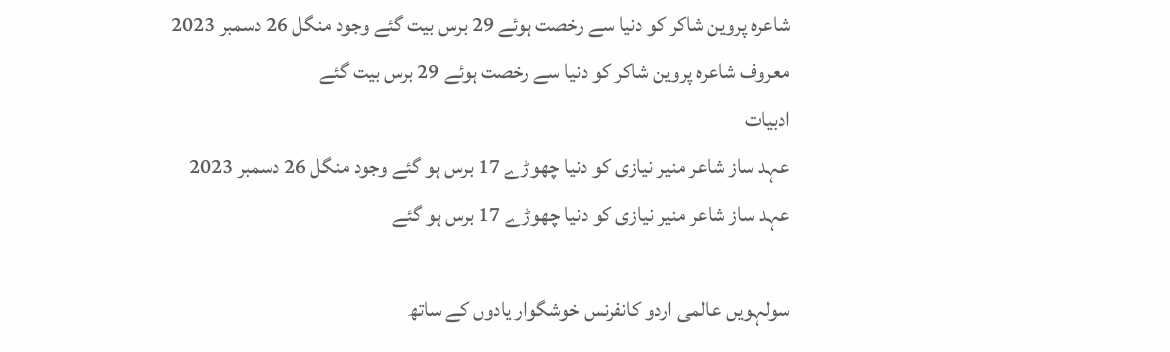شاعرہ پروین شاکر کو دنیا سے رخصت ہوئے 29 برس بیت گئے وجود منگل 26 دسمبر 2023
معروف شاعرہ پروین شاکر کو دنیا سے رخصت ہوئے 29 برس بیت گئے
ادبیات
عہد ساز شاعر منیر نیازی کو دنیا چھوڑے 17 برس ہو گئے وجود منگل 26 دسمبر 2023
عہد ساز شاعر منیر نیازی کو دنیا چھوڑے 17 برس ہو گئے

سولہویں عالمی اردو کانفرنس خوشگوار یادوں کے ساتھ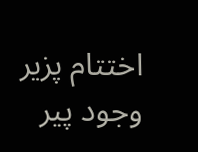اختتام پزیر وجود پیر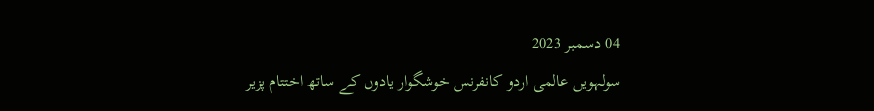04 دسمبر 2023
سولہویں عالمی اردو کانفرنس خوشگوار یادوں کے ساتھ اختتام پزیر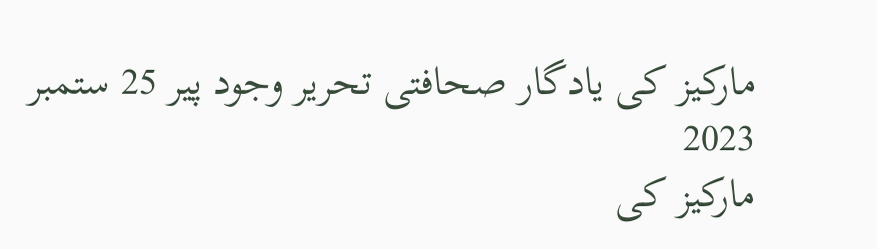مارکیز کی یادگار صحافتی تحریر وجود پیر 25 ستمبر 2023
مارکیز کی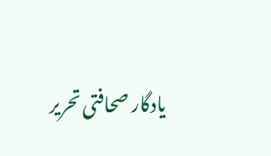یادگار صحافتی تحریر